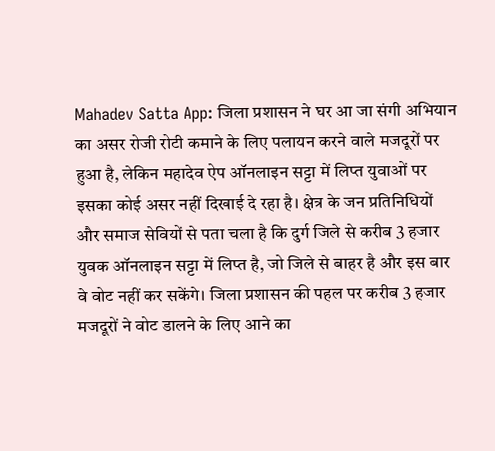Mahadev Satta App: जिला प्रशासन ने घर आ जा संगी अभियान का असर रोजी रोटी कमाने के लिए पलायन करने वाले मजदूरों पर हुआ है, लेकिन महादेव ऐप ऑनलाइन सट्टा में लिप्त युवाओं पर इसका कोई असर नहीं दिखाई दे रहा है। क्षेत्र के जन प्रतिनिधियों और समाज सेवियों से पता चला है कि दुर्ग जिले से करीब 3 हजार युवक ऑनलाइन सट्टा में लिप्त है, जो जिले से बाहर है और इस बार वे वोट नहीं कर सकेंगे। जिला प्रशासन की पहल पर करीब 3 हजार मजदूरों ने वोट डालने के लिए आने का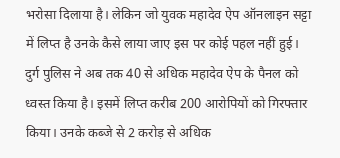भरोसा दिलाया है। लेकिन जो युवक महादेव ऐप ऑनलाइन सट्टा में लिप्त है उनके कैसे लाया जाए इस पर कोई पहल नहीं हुई।
दुर्ग पुलिस ने अब तक 40 से अधिक महादेव ऐप के पैनल को ध्वस्त किया है। इसमें लिप्त करीब 200 आरोपियों को गिरफ्तार किया। उनके कब्जे से 2 करोड़ से अधिक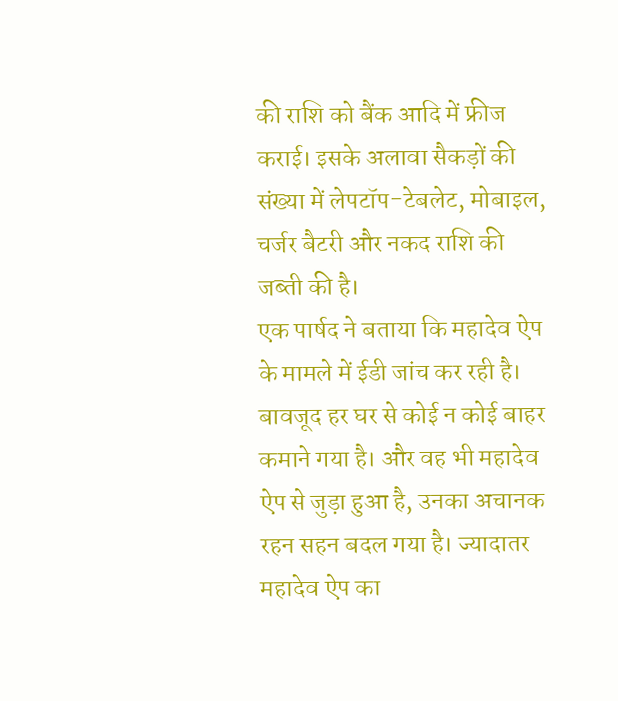की राशि को बैंक आदि में फ्रीज कराई। इसके अलावा सैकड़ों की संख्या में लेपटॉप-टेबलेट, मोबाइल, चर्जर बैटरी और नकद राशि की जब्ती की है।
एक पार्षद ने बताया कि महादेव ऐप के मामले में ईडी जांच कर रही है। बावजूद हर घर से कोई न कोई बाहर कमाने गया है। और वह भी महादेव ऐप से जुड़ा हुआ है, उनका अचानक रहन सहन बदल गया है। ज्यादातर महादेव ऐप का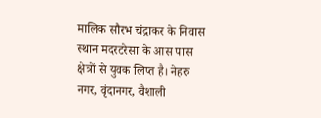मालिक सौरभ चंद्राकर के निवास स्थान मदरटरेसा के आस पास क्षेत्रों से युवक लिप्त है। नेहरु नगर, वृंदानगर, वैशाली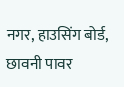नगर, हाउसिंग बोर्ड, छावनी पावर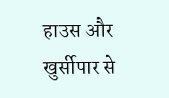हाउस और खुर्सीपार से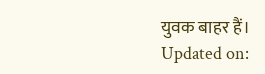युवक बाहर हैं।
Updated on: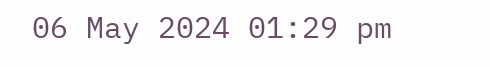06 May 2024 01:29 pm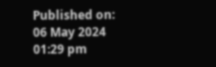Published on:
06 May 2024 01:29 pm